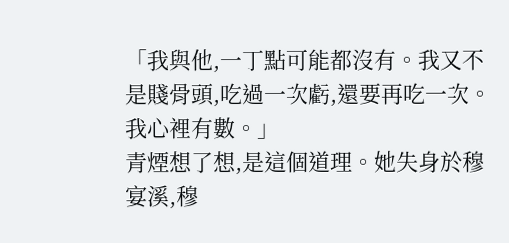「我與他,一丁點可能都沒有。我又不是賤骨頭,吃過一次虧,還要再吃一次。我心裡有數。」
青煙想了想,是這個道理。她失身於穆宴溪,穆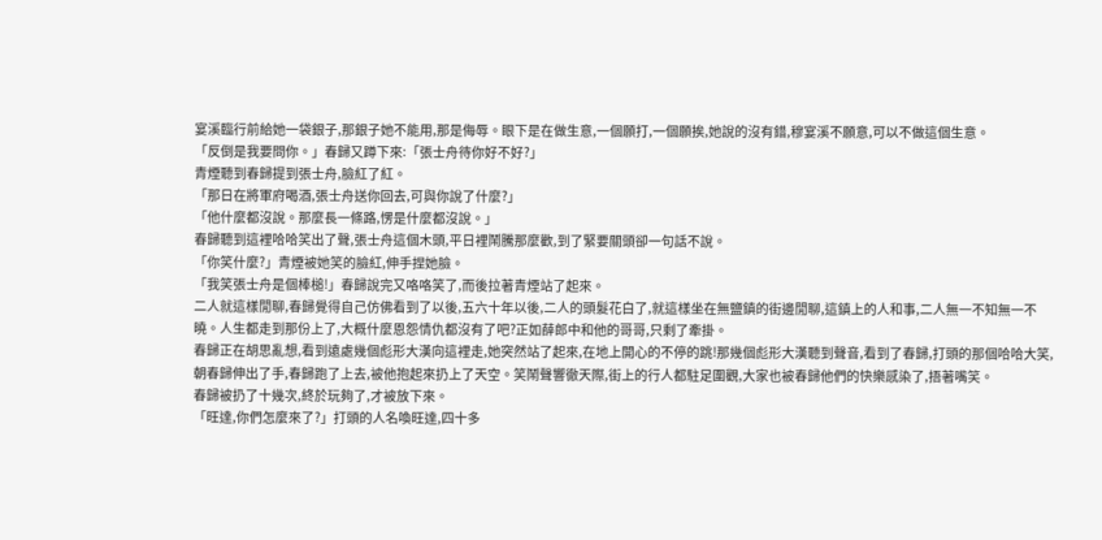宴溪臨行前給她一袋銀子,那銀子她不能用,那是侮辱。眼下是在做生意,一個願打,一個願挨,她說的沒有錯,穆宴溪不願意,可以不做這個生意。
「反倒是我要問你。」春歸又蹲下來:「張士舟待你好不好?」
青煙聽到春歸提到張士舟,臉紅了紅。
「那日在將軍府喝酒,張士舟送你回去,可與你說了什麼?」
「他什麼都沒說。那麼長一條路,愣是什麼都沒說。」
春歸聽到這裡哈哈笑出了聲,張士舟這個木頭,平日裡鬧騰那麼歡,到了緊要關頭卻一句話不說。
「你笑什麼?」青煙被她笑的臉紅,伸手捏她臉。
「我笑張士舟是個棒槌!」春歸說完又咯咯笑了,而後拉著青煙站了起來。
二人就這樣閒聊,春歸覺得自己仿佛看到了以後,五六十年以後,二人的頭髮花白了,就這樣坐在無鹽鎮的街邊閒聊,這鎮上的人和事,二人無一不知無一不曉。人生都走到那份上了,大概什麼恩怨情仇都沒有了吧?正如薛郎中和他的哥哥,只剩了牽掛。
春歸正在胡思亂想,看到遠處幾個彪形大漢向這裡走,她突然站了起來,在地上開心的不停的跳!那幾個彪形大漢聽到聲音,看到了春歸,打頭的那個哈哈大笑,朝春歸伸出了手,春歸跑了上去,被他抱起來扔上了天空。笑鬧聲響徹天際,街上的行人都駐足圍觀,大家也被春歸他們的快樂感染了,捂著嘴笑。
春歸被扔了十幾次,終於玩夠了,才被放下來。
「旺達,你們怎麼來了?」打頭的人名喚旺達,四十多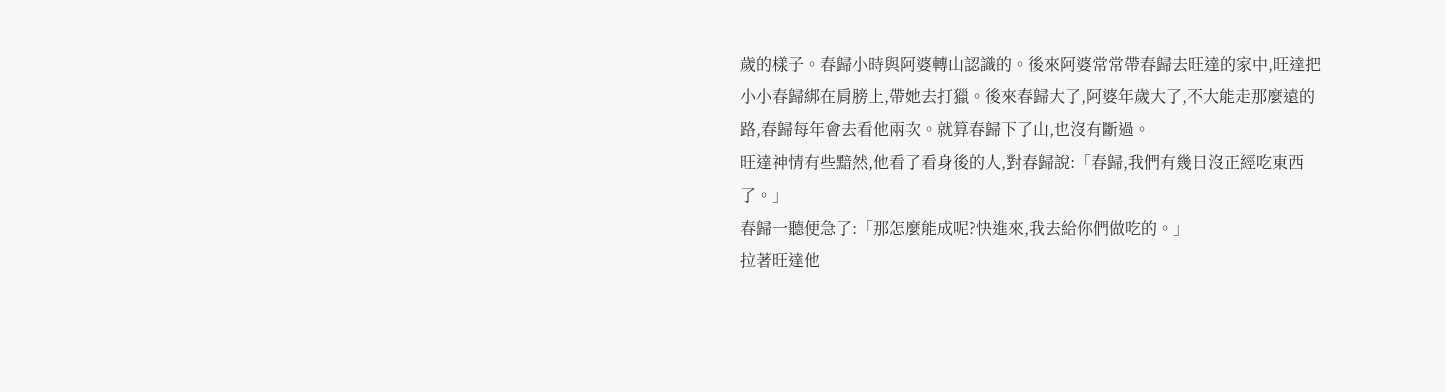歲的樣子。春歸小時與阿婆轉山認識的。後來阿婆常常帶春歸去旺達的家中,旺達把小小春歸綁在肩膀上,帶她去打獵。後來春歸大了,阿婆年歲大了,不大能走那麼遠的路,春歸每年會去看他兩次。就算春歸下了山,也沒有斷過。
旺達神情有些黯然,他看了看身後的人,對春歸說:「春歸,我們有幾日沒正經吃東西了。」
春歸一聽便急了:「那怎麼能成呢?快進來,我去給你們做吃的。」
拉著旺達他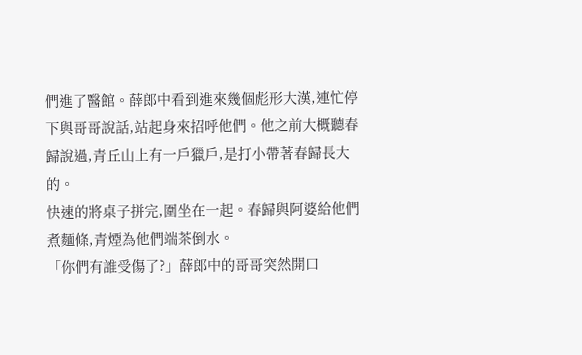們進了醫館。薛郎中看到進來幾個彪形大漢,連忙停下與哥哥說話,站起身來招呼他們。他之前大概聽春歸說過,青丘山上有一戶獵戶,是打小帶著春歸長大的。
快速的將桌子拼完,圍坐在一起。春歸與阿婆給他們煮麵條,青煙為他們端茶倒水。
「你們有誰受傷了?」薛郎中的哥哥突然開口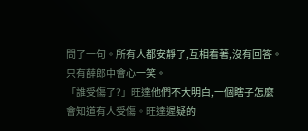問了一句。所有人都安靜了,互相看著,沒有回答。只有薛郎中會心一笑。
「誰受傷了?」旺達他們不大明白,一個瞎子怎麼會知道有人受傷。旺達遲疑的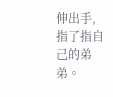伸出手,指了指自己的弟弟。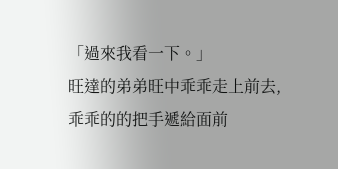「過來我看一下。」
旺達的弟弟旺中乖乖走上前去,乖乖的的把手遞給面前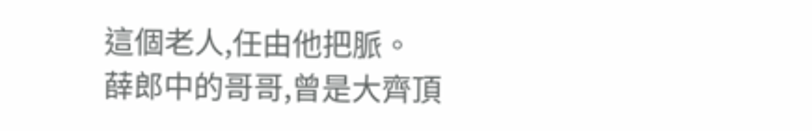這個老人,任由他把脈。
薛郎中的哥哥,曾是大齊頂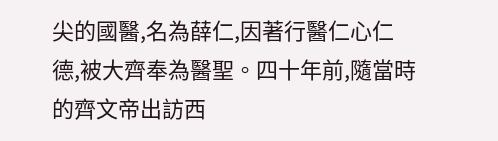尖的國醫,名為薛仁,因著行醫仁心仁德,被大齊奉為醫聖。四十年前,隨當時的齊文帝出訪西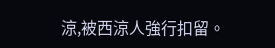涼,被西涼人強行扣留。